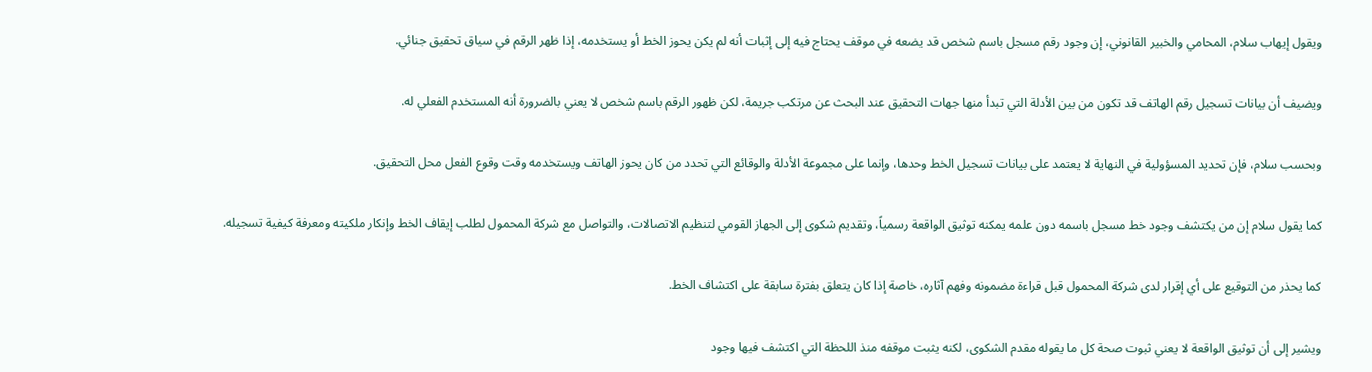ويقول إيهاب سلام، المحامي والخبير القانوني، إن وجود رقم مسجل باسم شخص قد يضعه في موقف يحتاج فيه إلى إثبات أنه لم يكن يحوز الخط أو يستخدمه، إذا ظهر الرقم في سياق تحقيق جنائي.

ويضيف أن بيانات تسجيل رقم الهاتف قد تكون من بين الأدلة التي تبدأ منها جهات التحقيق عند البحث عن مرتكب جريمة، لكن ظهور الرقم باسم شخص لا يعني بالضرورة أنه المستخدم الفعلي له.

وبحسب سلام، فإن تحديد المسؤولية في النهاية لا يعتمد على بيانات تسجيل الخط وحدها، وإنما على مجموعة الأدلة والوقائع التي تحدد من كان يحوز الهاتف ويستخدمه وقت وقوع الفعل محل التحقيق.

كما يقول سلام إن من يكتشف وجود خط مسجل باسمه دون علمه يمكنه توثيق الواقعة رسمياً، وتقديم شكوى إلى الجهاز القومي لتنظيم الاتصالات، والتواصل مع شركة المحمول لطلب إيقاف الخط وإنكار ملكيته ومعرفة كيفية تسجيله.

كما يحذر من التوقيع على أي إقرار لدى شركة المحمول قبل قراءة مضمونه وفهم آثاره، خاصة إذا كان يتعلق بفترة سابقة على اكتشاف الخط.

ويشير إلى أن توثيق الواقعة لا يعني ثبوت صحة كل ما يقوله مقدم الشكوى، لكنه يثبت موقفه منذ اللحظة التي اكتشف فيها وجود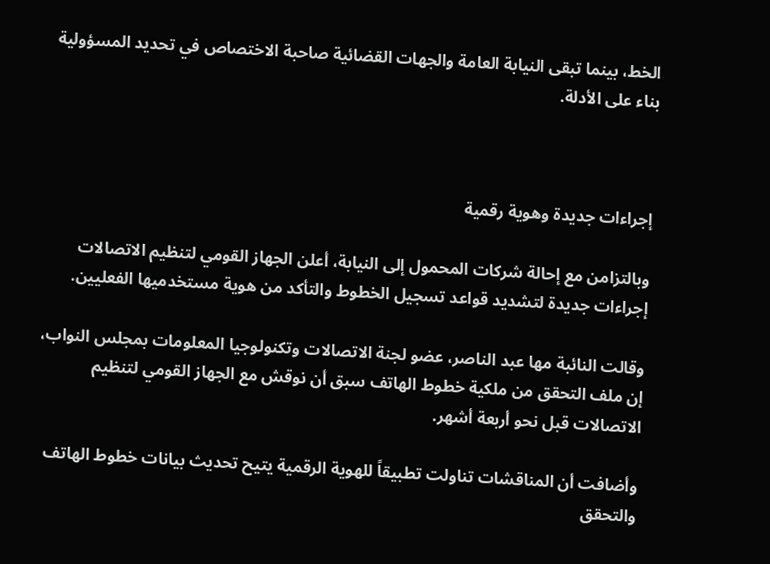الخط، بينما تبقى النيابة العامة والجهات القضائية صاحبة الاختصاص في تحديد المسؤولية بناء على الأدلة.



إجراءات جديدة وهوية رقمية

وبالتزامن مع إحالة شركات المحمول إلى النيابة، أعلن الجهاز القومي لتنظيم الاتصالات إجراءات جديدة لتشديد قواعد تسجيل الخطوط والتأكد من هوية مستخدميها الفعليين.

وقالت النائبة مها عبد الناصر، عضو لجنة الاتصالات وتكنولوجيا المعلومات بمجلس النواب، إن ملف التحقق من ملكية خطوط الهاتف سبق أن نوقش مع الجهاز القومي لتنظيم الاتصالات قبل نحو أربعة أشهر.

وأضافت أن المناقشات تناولت تطبيقاً للهوية الرقمية يتيح تحديث بيانات خطوط الهاتف والتحقق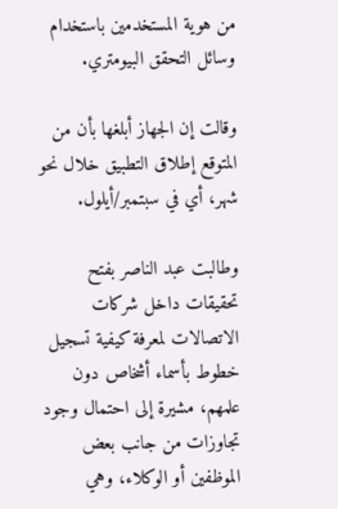من هوية المستخدمين باستخدام وسائل التحقق البيومتري.

وقالت إن الجهاز أبلغها بأن من المتوقع إطلاق التطبيق خلال نحو شهر، أي في سبتمبر/أيلول.

وطالبت عبد الناصر بفتح تحقيقات داخل شركات الاتصالات لمعرفة كيفية تسجيل خطوط بأسماء أشخاص دون علمهم، مشيرة إلى احتمال وجود تجاوزات من جانب بعض الموظفين أو الوكلاء، وهي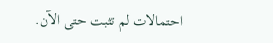احتمالات لم تثبت حتى الآن.